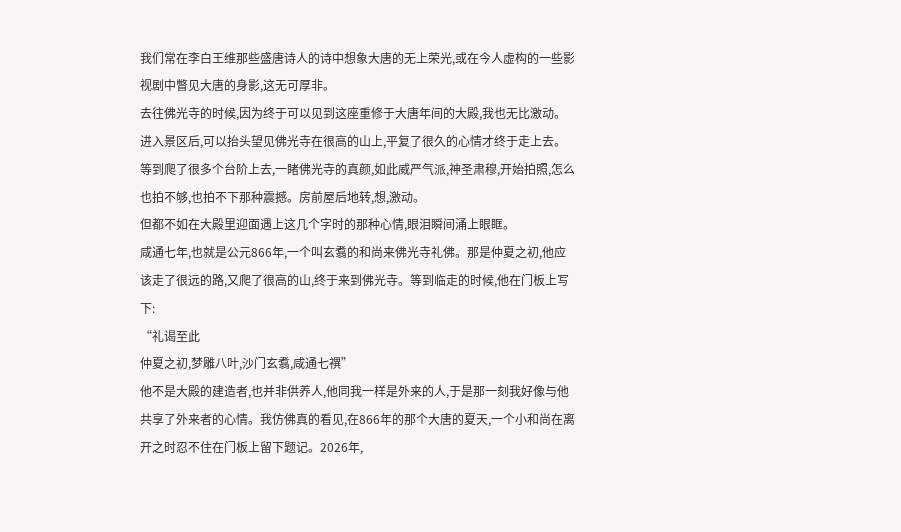我们常在李白王维那些盛唐诗人的诗中想象大唐的无上荣光,或在今人虚构的一些影视剧中瞥见大唐的身影,这无可厚非。
去往佛光寺的时候,因为终于可以见到这座重修于大唐年间的大殿,我也无比激动。进入景区后,可以抬头望见佛光寺在很高的山上,平复了很久的心情才终于走上去。
等到爬了很多个台阶上去,一睹佛光寺的真颜,如此威严气派,神圣肃穆,开始拍照,怎么也拍不够,也拍不下那种震撼。房前屋后地转,想,激动。
但都不如在大殿里迎面遇上这几个字时的那种心情,眼泪瞬间涌上眼眶。
咸通七年,也就是公元866年,一个叫玄翥的和尚来佛光寺礼佛。那是仲夏之初,他应该走了很远的路,又爬了很高的山,终于来到佛光寺。等到临走的时候,他在门板上写下:
“礼谒至此
仲夏之初,梦雕八叶,沙门玄翥,咸通七禩”
他不是大殿的建造者,也并非供养人,他同我一样是外来的人,于是那一刻我好像与他共享了外来者的心情。我仿佛真的看见,在866年的那个大唐的夏天,一个小和尚在离开之时忍不住在门板上留下题记。2026年,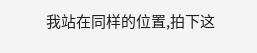我站在同样的位置,拍下这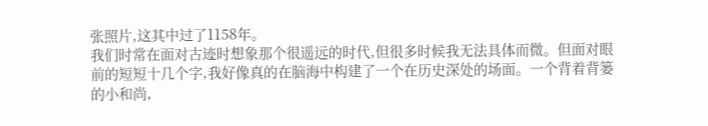张照片,这其中过了1158年。
我们时常在面对古迹时想象那个很遥远的时代,但很多时候我无法具体而微。但面对眼前的短短十几个字,我好像真的在脑海中构建了一个在历史深处的场面。一个背着背篓的小和尚,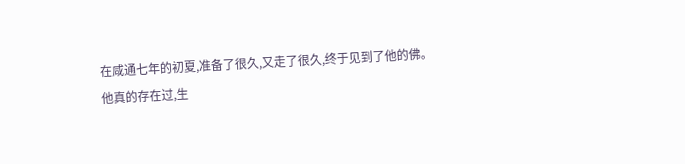在咸通七年的初夏,准备了很久,又走了很久,终于见到了他的佛。
他真的存在过,生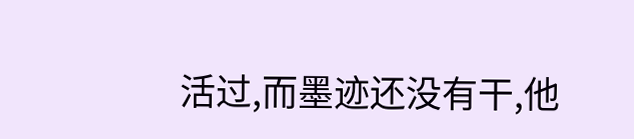活过,而墨迹还没有干,他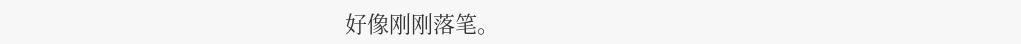好像刚刚落笔。